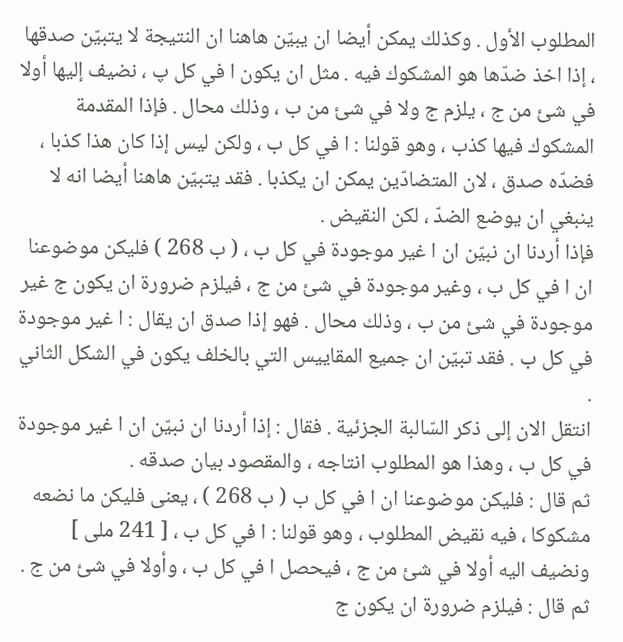المطلوب الأول . وكذلك يمكن أيضا ان يبيّن هاهنا ان النتيجة لا يتبيّن صدقها ، إذا اخذ ضدّها هو المشكوك فيه . مثل ان يكون ا في كل پ ، نضيف إليها أولا في شئ من ج ، يلزم ج ولا في شئ من ب ، وذلك محال . فإذا المقدمة المشكوك فيها كذب ، وهو قولنا : ا في كل ب ، ولكن ليس إذا كان هذا كذبا ، فضدّه صدق ، لان المتضادّين يمكن ان يكذبا . فقد يتبيّن هاهنا أيضا انه لا ينبغي ان يوضع الضدّ ، لكن النقيض .
فإذا أردنا ان نبيّن ان ا غير موجودة في كل ب ، ( ب 268 ) فليكن موضوعنا ان ا في كل ب ، وغير موجودة في شئ من ج ، فيلزم ضرورة ان يكون ج غير موجودة في شئ من ب ، وذلك محال . فهو إذا صدق ان يقال : ا غير موجودة في كل ب . فقد تبيّن ان جميع المقاييس التي بالخلف يكون في الشكل الثاني .
انتقل الان إلى ذكر السّالبة الجزئية . فقال : إذا أردنا ان نبيّن ان ا غير موجودة في كل ب ، وهذا هو المطلوب انتاجه ، والمقصود بيان صدقه .
ثم قال : فليكن موضوعنا ان ا في كل ب ( ب 268 ) ، يعنى فليكن ما نضعه مشكوكا ، فيه نقيض المطلوب ، وهو قولنا : ا في كل ب ، [ 241 ملى ] ونضيف اليه أولا في شئ من ج ، فيحصل ا في كل ب ، وأولا في شئ من ج . ثم قال : فيلزم ضرورة ان يكون ج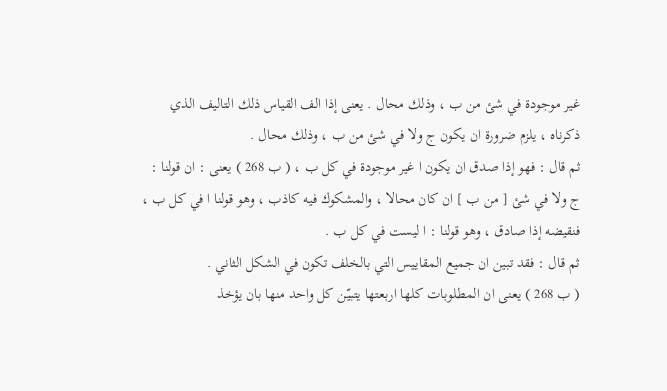غير موجودة في شئ من ب ، وذلك محال . يعنى إذا الف القياس ذلك التاليف الذي ذكرناه ، يلزم ضرورة ان يكون ج ولا في شئ من ب ، وذلك محال .
ثم قال : فهو إذا صدق ان يكون ا غير موجودة في كل ب ، ( ب 268 ) يعنى : ان قولنا : ج ولا في شئ [ من ب ] ان كان محالا ، والمشكوك فيه كاذب ، وهو قولنا ا في كل ب ، فنقيضه إذا صادق ، وهو قولنا : ا ليست في كل ب .
ثم قال : فقد تبين ان جميع المقاييس التي بالخلف تكون في الشكل الثاني .
( ب 268 ) يعنى ان المطلوبات كلها اربعتها يتبيّن كل واحد منها بان يؤخذ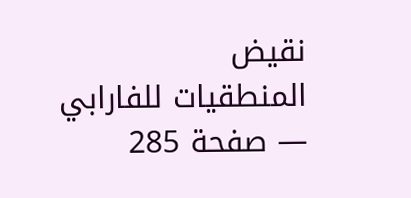نقيض
المنطقيات للفارابي — صفحة 285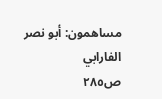مساهمون: أبو نصر الفارابي
ص٢٨٥